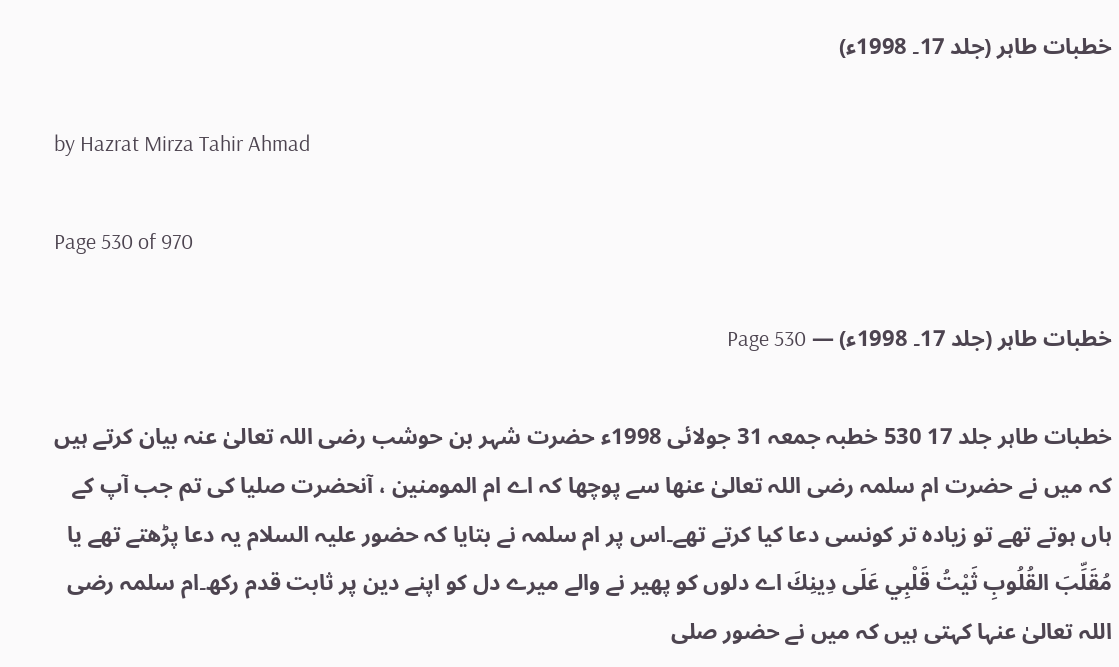خطبات طاہر (جلد 17۔ 1998ء)

by Hazrat Mirza Tahir Ahmad

Page 530 of 970

خطبات طاہر (جلد 17۔ 1998ء) — Page 530

خطبات طاہر جلد 17 530 خطبہ جمعہ 31 جولائی 1998ء حضرت شہر بن حوشب رضی اللہ تعالیٰ عنہ بیان کرتے ہیں کہ میں نے حضرت ام سلمہ رضی اللہ تعالیٰ عنھا سے پوچھا کہ اے ام المومنین ، آنحضرت صلیا کی تم جب آپ کے ہاں ہوتے تھے تو زیادہ تر کونسی دعا کیا کرتے تھے۔اس پر ام سلمہ نے بتایا کہ حضور علیہ السلام یہ دعا پڑھتے تھے یا مُقَلِّبَ القُلُوبِ ثَيْتُ قَلْبِي عَلَى دِينِكَ اے دلوں کو پھیر نے والے میرے دل کو اپنے دین پر ثابت قدم رکھ۔ام سلمہ رضی اللہ تعالیٰ عنہا کہتی ہیں کہ میں نے حضور صلی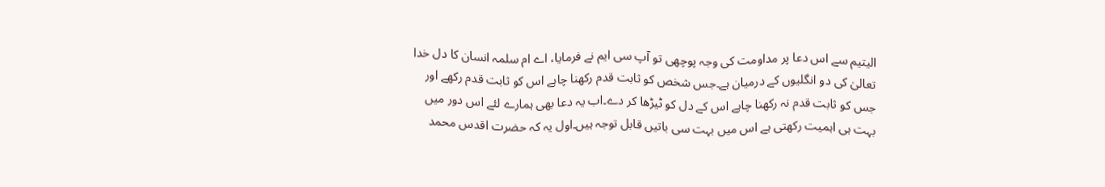الیتیم سے اس دعا پر مداومت کی وجہ پوچھی تو آپ سی ایم نے فرمایا، اے ام سلمہ انسان کا دل خدا تعالیٰ کی دو انگلیوں کے درمیان ہے۔جس شخص کو ثابت قدم رکھنا چاہے اس کو ثابت قدم رکھے اور جس کو ثابت قدم نہ رکھنا چاہے اس کے دل کو ٹیڑھا کر دے۔اب یہ دعا بھی ہمارے لئے اس دور میں بہت ہی اہمیت رکھتی ہے اس میں بہت سی باتیں قابل توجہ ہیں۔اول یہ کہ حضرت اقدس محمد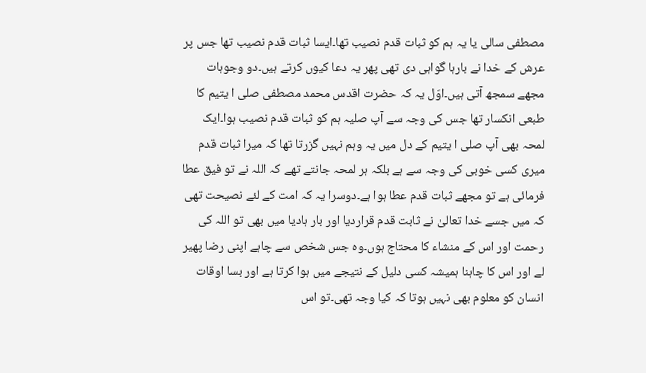مصطفی سالی یا یہ ہم کو ثبات قدم نصیب تھا۔ایسا ثبات قدم نصیب تھا جس پر عرش کے خدا نے بارہا گواہی دی تھی پھر یہ دعا کیوں کرتے ہیں۔دو وجوہات مجھے سمجھ آتی ہیں۔اوّل یہ کہ حضرت اقدس محمد مصطفی صلی ا یتیم کا طبعی انکسار تھا جس کی وجہ سے آپ صلیہ ہم کو ثبات قدم نصیب ہوا۔ایک لمحہ بھی آپ صلی ا یتیم کے دل میں یہ وہم نہیں گزرتا تھا کہ میرا ثبات قدم میری کسی خوبی کی وجہ سے ہے بلکہ ہر لمحہ جانتے تھے کہ اللہ نے تو فیق عطا فرمائی ہے تو مجھے ثبات قدم عطا ہوا ہے۔دوسرا یہ کہ امت کے لئے نصیحت تھی کہ میں جسے خدا تعالیٰ نے ثابت قدم قراردیا اور بار ہادیا میں بھی تو اللہ کی رحمت اور اس کے منشاء کا محتاج ہوں۔وہ جس شخص سے چاہے اپنی رضا پھیر لے اور اس کا چاہنا ہمیشہ کسی دلیل کے نتیجے میں ہوا کرتا ہے اور بسا اوقات انسان کو معلوم بھی نہیں ہوتا کہ کیا وجہ تھی۔تو اس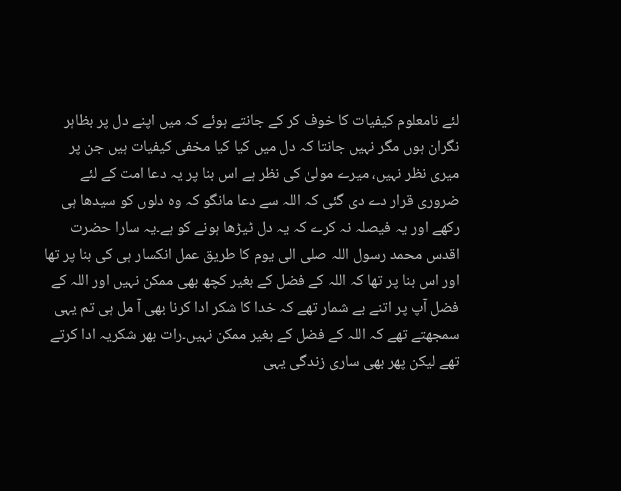لئے نامعلوم کیفیات کا خوف کر کے جانتے ہوئے کہ میں اپنے دل پر بظاہر نگران ہوں مگر نہیں جانتا کہ دل میں کیا کیا مخفی کیفیات ہیں جن پر میری نظر نہیں، میرے مولیٰ کی نظر ہے اس بنا پر یہ دعا امت کے لئے ضروری قرار دے دی گئی کہ اللہ سے دعا مانگو کہ وہ دلوں کو سیدھا ہی رکھے اور یہ فیصلہ نہ کرے کہ یہ دل ٹیڑھا ہونے کو ہے۔یہ سارا حضرت اقدس محمد رسول اللہ صلی الی یوم کا طریق عمل انکسار ہی کی بنا پر تھا اور اس بنا پر تھا کہ اللہ کے فضل کے بغیر کچھ بھی ممکن نہیں اور اللہ کے فضل آپ پر اتنے بے شمار تھے کہ خدا کا شکر ادا کرنا بھی آ مل ہی تم یہی سمجھتے تھے کہ اللہ کے فضل کے بغیر ممکن نہیں۔رات بھر شکریہ ادا کرتے تھے لیکن پھر بھی ساری زندگی یہی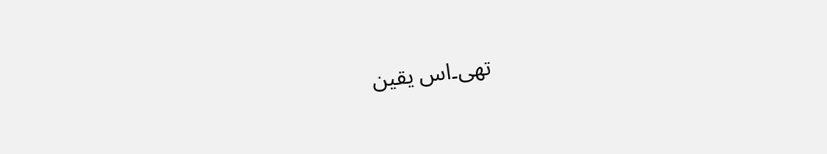تھی۔اس یقین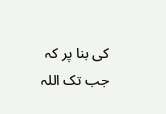کی بنا پر کہ جب تک اللہ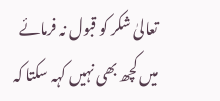تعالیٰ شکر کو قبول نہ فرمائے میں کچھ بھی نہیں کہہ سکتا کہ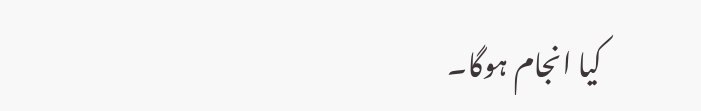کیا انجام ہوگا۔